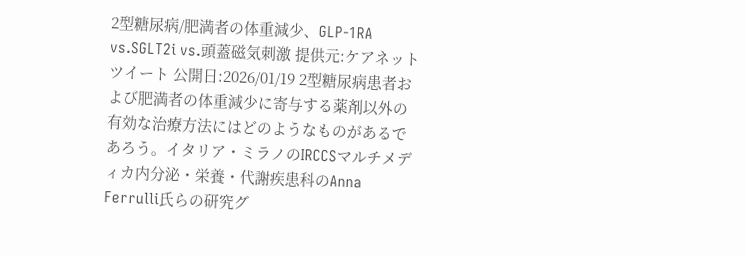2型糖尿病/肥満者の体重減少、GLP-1RA vs.SGLT2i vs.頭蓋磁気刺激 提供元:ケアネット ツイート 公開日:2026/01/19 2型糖尿病患者および肥満者の体重減少に寄与する薬剤以外の有効な治療方法にはどのようなものがあるであろう。イタリア・ミラノのIRCCSマルチメディカ内分泌・栄養・代謝疾患科のAnna Ferrulli氏らの研究グ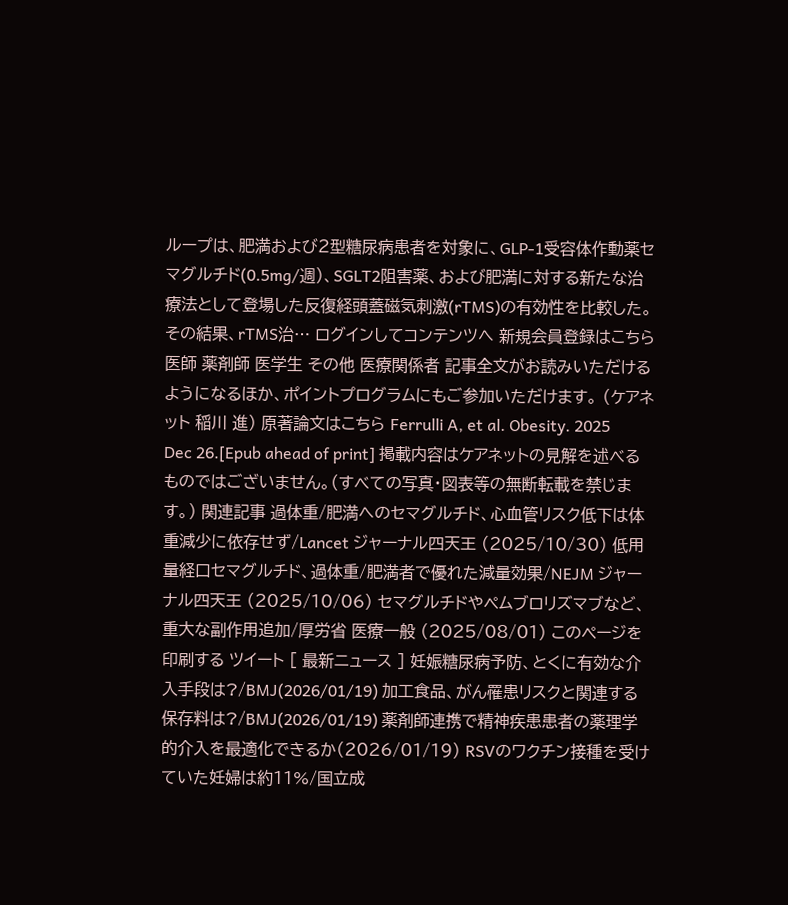ループは、肥満および2型糖尿病患者を対象に、GLP-1受容体作動薬セマグルチド(0.5mg/週)、SGLT2阻害薬、および肥満に対する新たな治療法として登場した反復経頭蓋磁気刺激(rTMS)の有効性を比較した。その結果、rTMS治… ログインしてコンテンツへ 新規会員登録はこちら 医師 薬剤師 医学生 その他 医療関係者 記事全文がお読みいただけるようになるほか、ポイントプログラムにもご参加いただけます。 (ケアネット 稲川 進) 原著論文はこちら Ferrulli A, et al. Obesity. 2025 Dec 26.[Epub ahead of print] 掲載内容はケアネットの見解を述べるものではございません。(すべての写真・図表等の無断転載を禁じます。) 関連記事 過体重/肥満へのセマグルチド、心血管リスク低下は体重減少に依存せず/Lancet ジャーナル四天王 (2025/10/30) 低用量経口セマグルチド、過体重/肥満者で優れた減量効果/NEJM ジャーナル四天王 (2025/10/06) セマグルチドやペムブロリズマブなど、重大な副作用追加/厚労省 医療一般 (2025/08/01) このページを印刷する ツイート [ 最新ニュース ] 妊娠糖尿病予防、とくに有効な介入手段は?/BMJ(2026/01/19) 加工食品、がん罹患リスクと関連する保存料は?/BMJ(2026/01/19) 薬剤師連携で精神疾患患者の薬理学的介入を最適化できるか(2026/01/19) RSVのワクチン接種を受けていた妊婦は約11%/国立成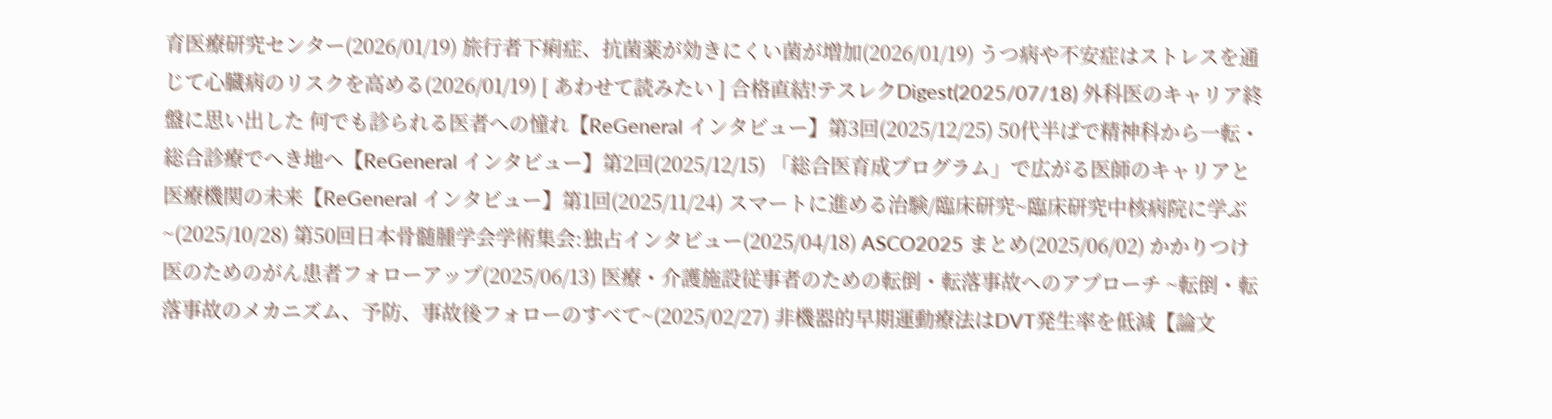育医療研究センター(2026/01/19) 旅行者下痢症、抗菌薬が効きにくい菌が増加(2026/01/19) うつ病や不安症はストレスを通じて心臓病のリスクを高める(2026/01/19) [ あわせて読みたい ] 合格直結!テスレクDigest(2025/07/18) 外科医のキャリア終盤に思い出した 何でも診られる医者への憧れ【ReGeneral インタビュー】第3回(2025/12/25) 50代半ばで精神科から一転・総合診療でへき地へ【ReGeneral インタビュー】第2回(2025/12/15) 「総合医育成プログラム」で広がる医師のキャリアと医療機関の未来【ReGeneral インタビュー】第1回(2025/11/24) スマートに進める治験/臨床研究~臨床研究中核病院に学ぶ~(2025/10/28) 第50回日本骨髄腫学会学術集会:独占インタビュー(2025/04/18) ASCO2025 まとめ(2025/06/02) かかりつけ医のためのがん患者フォローアップ(2025/06/13) 医療・介護施設従事者のための転倒・転落事故へのアプローチ ~転倒・転落事故のメカニズム、予防、事故後フォローのすべて~(2025/02/27) 非機器的早期運動療法はDVT発生率を低減【論文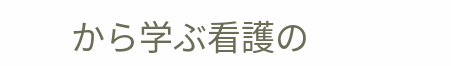から学ぶ看護の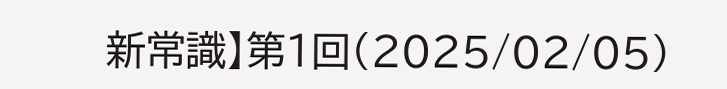新常識】第1回(2025/02/05)